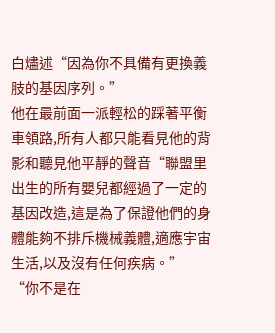白燼述“因為你不具備有更換義肢的基因序列。”
他在最前面一派輕松的踩著平衡車領路,所有人都只能看見他的背影和聽見他平靜的聲音“聯盟里出生的所有嬰兒都經過了一定的基因改造,這是為了保證他們的身體能夠不排斥機械義體,適應宇宙生活,以及沒有任何疾病。”
“你不是在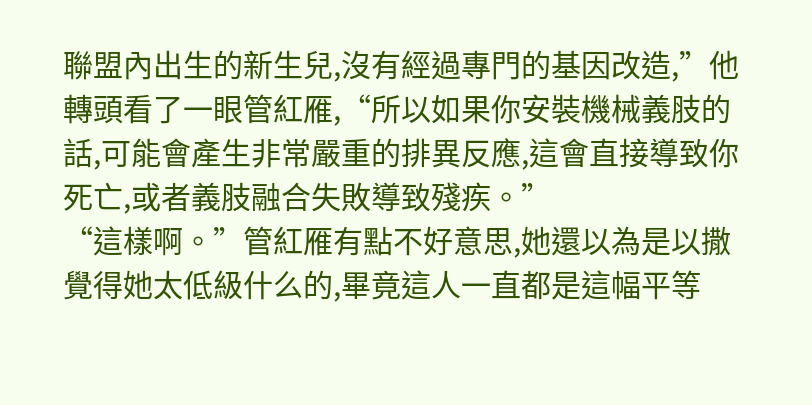聯盟內出生的新生兒,沒有經過專門的基因改造,”他轉頭看了一眼管紅雁,“所以如果你安裝機械義肢的話,可能會產生非常嚴重的排異反應,這會直接導致你死亡,或者義肢融合失敗導致殘疾。”
“這樣啊。”管紅雁有點不好意思,她還以為是以撒覺得她太低級什么的,畢竟這人一直都是這幅平等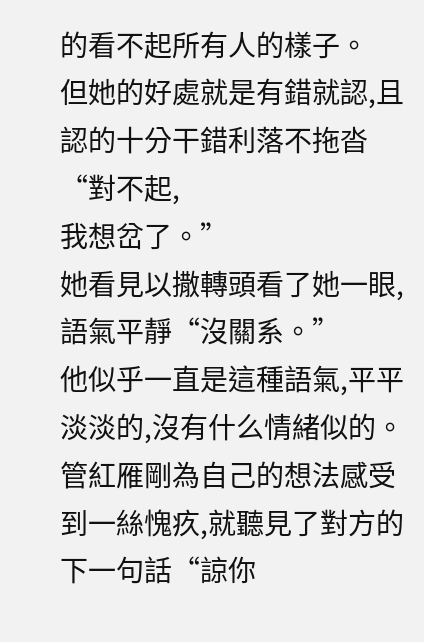的看不起所有人的樣子。
但她的好處就是有錯就認,且認的十分干錯利落不拖沓“對不起,
我想岔了。”
她看見以撒轉頭看了她一眼,語氣平靜“沒關系。”
他似乎一直是這種語氣,平平淡淡的,沒有什么情緒似的。
管紅雁剛為自己的想法感受到一絲愧疚,就聽見了對方的下一句話“諒你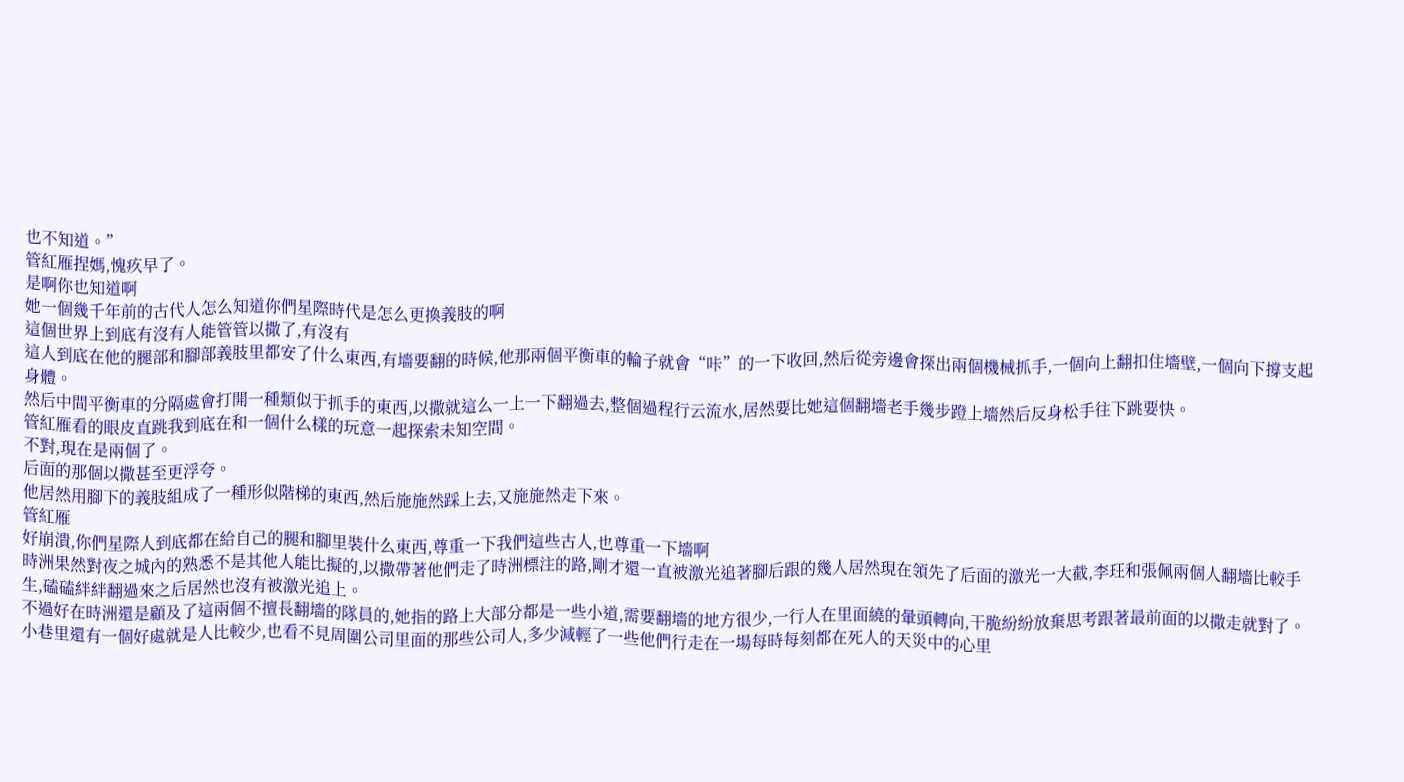也不知道。”
管紅雁捏媽,愧疚早了。
是啊你也知道啊
她一個幾千年前的古代人怎么知道你們星際時代是怎么更換義肢的啊
這個世界上到底有沒有人能管管以撒了,有沒有
這人到底在他的腿部和腳部義肢里都安了什么東西,有墻要翻的時候,他那兩個平衡車的輪子就會“咔”的一下收回,然后從旁邊會探出兩個機械抓手,一個向上翻扣住墻壁,一個向下撐支起身體。
然后中間平衡車的分隔處會打開一種類似于抓手的東西,以撒就這么一上一下翻過去,整個過程行云流水,居然要比她這個翻墻老手幾步蹬上墻然后反身松手往下跳要快。
管紅雁看的眼皮直跳我到底在和一個什么樣的玩意一起探索未知空間。
不對,現在是兩個了。
后面的那個以撒甚至更浮夸。
他居然用腳下的義肢組成了一種形似階梯的東西,然后施施然踩上去,又施施然走下來。
管紅雁
好崩潰,你們星際人到底都在給自己的腿和腳里裝什么東西,尊重一下我們這些古人,也尊重一下墻啊
時洲果然對夜之城內的熟悉不是其他人能比擬的,以撒帶著他們走了時洲標注的路,剛才還一直被激光追著腳后跟的幾人居然現在領先了后面的激光一大截,李玨和張佩兩個人翻墻比較手生,磕磕絆絆翻過來之后居然也沒有被激光追上。
不過好在時洲還是顧及了這兩個不擅長翻墻的隊員的,她指的路上大部分都是一些小道,需要翻墻的地方很少,一行人在里面繞的暈頭轉向,干脆紛紛放棄思考跟著最前面的以撒走就對了。
小巷里還有一個好處就是人比較少,也看不見周圍公司里面的那些公司人,多少減輕了一些他們行走在一場每時每刻都在死人的天災中的心里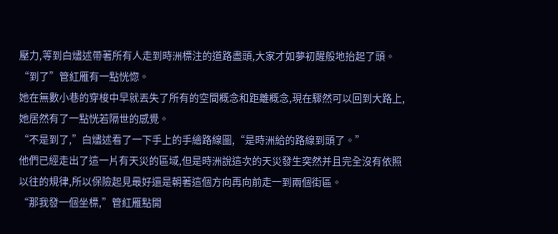壓力,等到白燼述帶著所有人走到時洲標注的道路盡頭,大家才如夢初醒般地抬起了頭。
“到了”管紅雁有一點恍惚。
她在無數小巷的穿梭中早就丟失了所有的空間概念和距離概念,現在驟然可以回到大路上,她居然有了一點恍若隔世的感覺。
“不是到了,”白燼述看了一下手上的手繪路線圖,“是時洲給的路線到頭了。”
他們已經走出了這一片有天災的區域,但是時洲說這次的天災發生突然并且完全沒有依照以往的規律,所以保險起見最好還是朝著這個方向再向前走一到兩個街區。
“那我發一個坐標,”管紅雁點開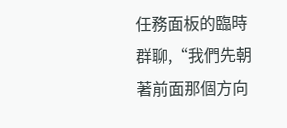任務面板的臨時群聊,“我們先朝著前面那個方向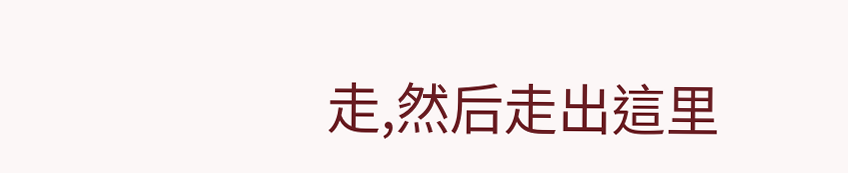走,然后走出這里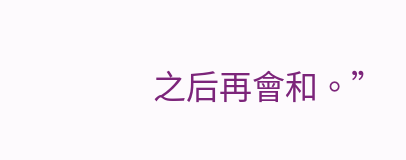之后再會和。”